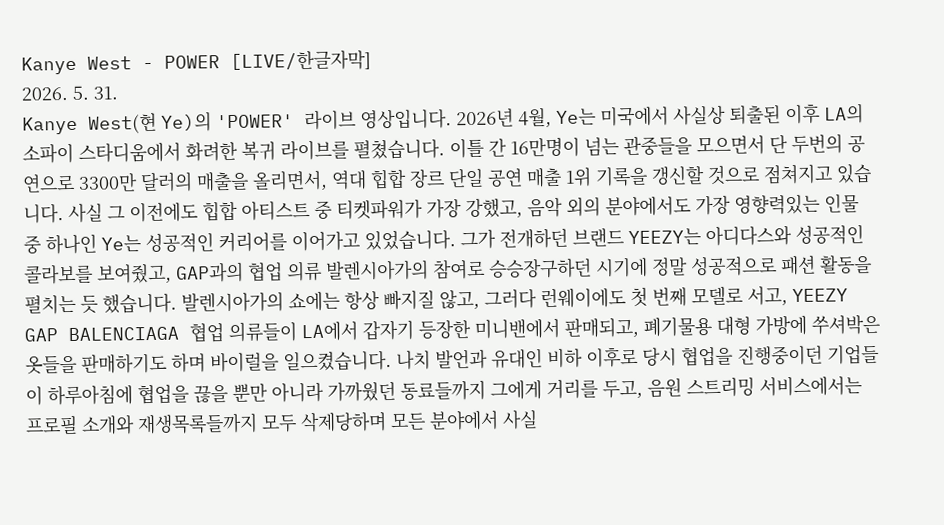Kanye West - POWER [LIVE/한글자막]
2026. 5. 31.
Kanye West(현 Ye)의 'POWER' 라이브 영상입니다. 2026년 4월, Ye는 미국에서 사실상 퇴출된 이후 LA의 소파이 스타디움에서 화려한 복귀 라이브를 펼쳤습니다. 이틀 간 16만명이 넘는 관중들을 모으면서 단 두번의 공연으로 3300만 달러의 매출을 올리면서, 역대 힙합 장르 단일 공연 매출 1위 기록을 갱신할 것으로 점쳐지고 있습니다. 사실 그 이전에도 힙합 아티스트 중 티켓파워가 가장 강했고, 음악 외의 분야에서도 가장 영향력있는 인물 중 하나인 Ye는 성공적인 커리어를 이어가고 있었습니다. 그가 전개하던 브랜드 YEEZY는 아디다스와 성공적인 콜라보를 보여줬고, GAP과의 협업 의류 발렌시아가의 참여로 승승장구하던 시기에 정말 성공적으로 패션 활동을 펼치는 듯 했습니다. 발렌시아가의 쇼에는 항상 빠지질 않고, 그러다 런웨이에도 첫 번째 모델로 서고, YEEZY GAP BALENCIAGA 협업 의류들이 LA에서 갑자기 등장한 미니밴에서 판매되고, 폐기물용 대형 가방에 쑤셔박은 옷들을 판매하기도 하며 바이럴을 일으켰습니다. 나치 발언과 유대인 비하 이후로 당시 협업을 진행중이던 기업들이 하루아침에 협업을 끊을 뿐만 아니라 가까웠던 동료들까지 그에게 거리를 두고, 음원 스트리밍 서비스에서는 프로필 소개와 재생목록들까지 모두 삭제당하며 모든 분야에서 사실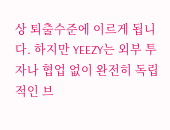상 퇴출수준에 이르게 됩니다. 하지만 YEEZY는 외부 투자나 협업 없이 완전히 독립적인 브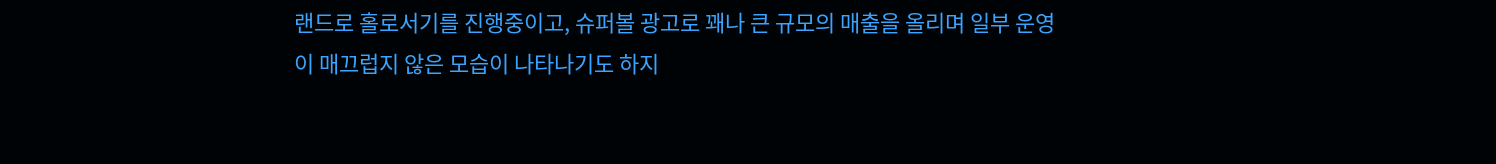랜드로 홀로서기를 진행중이고, 슈퍼볼 광고로 꽤나 큰 규모의 매출을 올리며 일부 운영이 매끄럽지 않은 모습이 나타나기도 하지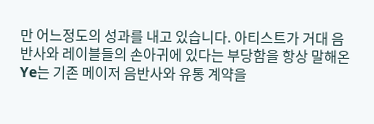만 어느정도의 성과를 내고 있습니다. 아티스트가 거대 음반사와 레이블들의 손아귀에 있다는 부당함을 항상 말해온 Ye는 기존 메이저 음반사와 유통 계약을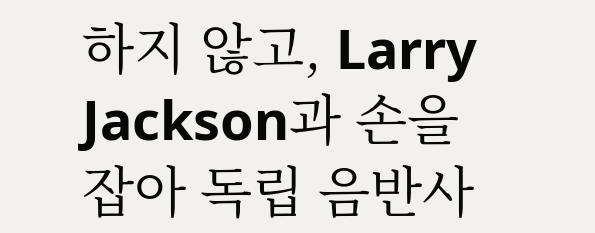하지 않고, Larry Jackson과 손을 잡아 독립 음반사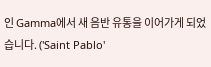인 Gamma에서 새 음반 유통을 이어가게 되었습니다. ('Saint Pablo'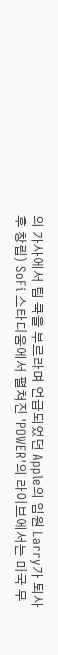의 가사에서 팀 쿡을 부르라며 언급되었던 Apple의 임원 Larry가 퇴사 후 창립) SoFi 스타디움에서 펼쳐진 'POWER'의 라이브에서는 미국 무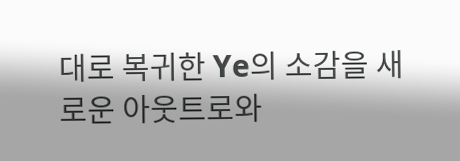대로 복귀한 Ye의 소감을 새로운 아웃트로와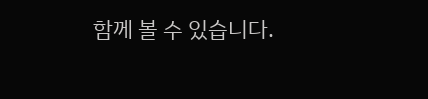함께 볼 수 있습니다.